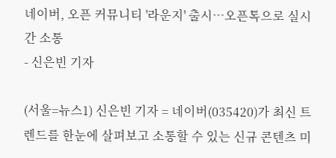네이버, 오픈 커뮤니티 '라운지' 출시…오픈톡으로 실시간 소통
- 신은빈 기자

(서울=뉴스1) 신은빈 기자 = 네이버(035420)가 최신 트렌드를 한눈에 살펴보고 소통할 수 있는 신규 콘텐츠 미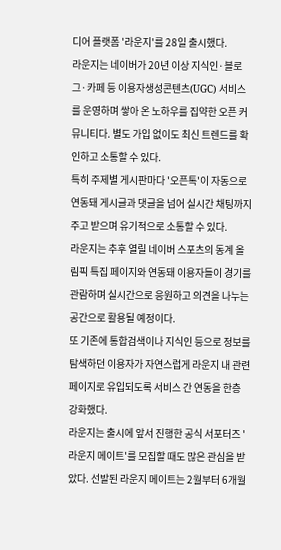디어 플랫폼 '라운지'를 28일 출시했다.
라운지는 네이버가 20년 이상 지식인·블로그·카페 등 이용자생성콘텐츠(UGC) 서비스를 운영하며 쌓아 온 노하우를 집약한 오픈 커뮤니티다. 별도 가입 없이도 최신 트렌드를 확인하고 소통할 수 있다.
특히 주제별 게시판마다 '오픈톡'이 자동으로 연동돼 게시글과 댓글을 넘어 실시간 채팅까지 주고 받으며 유기적으로 소통할 수 있다.
라운지는 추후 열릴 네이버 스포츠의 동계 올림픽 특집 페이지와 연동돼 이용자들이 경기를 관람하며 실시간으로 응원하고 의견을 나누는 공간으로 활용될 예정이다.
또 기존에 통합검색이나 지식인 등으로 정보를 탐색하던 이용자가 자연스럽게 라운지 내 관련 페이지로 유입되도록 서비스 간 연동을 한층 강화했다.
라운지는 출시에 앞서 진행한 공식 서포터즈 '라운지 메이트'를 모집할 때도 많은 관심을 받았다. 선발된 라운지 메이트는 2월부터 6개월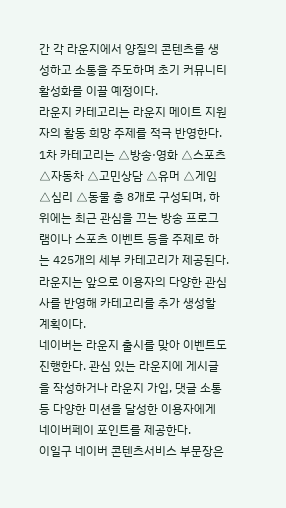간 각 라운지에서 양질의 콘텐츠를 생성하고 소통을 주도하며 초기 커뮤니티 활성화를 이끌 예정이다.
라운지 카테고리는 라운지 메이트 지원자의 활동 희망 주제를 적극 반영한다. 1차 카테고리는 △방송·영화 △스포츠 △자동차 △고민상담 △유머 △게임 △심리 △동물 총 8개로 구성되며, 하위에는 최근 관심을 끄는 방송 프로그램이나 스포츠 이벤트 등을 주제로 하는 425개의 세부 카테고리가 제공된다.
라운지는 앞으로 이용자의 다양한 관심사를 반영해 카테고리를 추가 생성할 계획이다.
네이버는 라운지 출시를 맞아 이벤트도 진행한다. 관심 있는 라운지에 게시글을 작성하거나 라운지 가입, 댓글 소통 등 다양한 미션을 달성한 이용자에게 네이버페이 포인트를 제공한다.
이일구 네이버 콘텐츠서비스 부문장은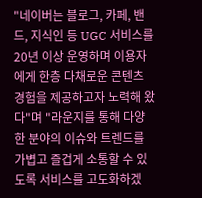"네이버는 블로그, 카페, 밴드, 지식인 등 UGC 서비스를 20년 이상 운영하며 이용자에게 한층 다채로운 콘텐츠 경험을 제공하고자 노력해 왔다"며 "라운지를 통해 다양한 분야의 이슈와 트렌드를 가볍고 즐겁게 소통할 수 있도록 서비스를 고도화하겠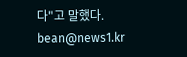다"고 말했다.
bean@news1.kr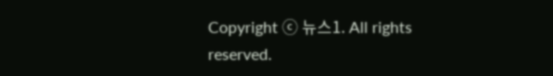Copyright ⓒ 뉴스1. All rights reserved.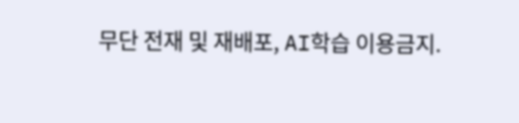무단 전재 및 재배포, AI학습 이용금지.